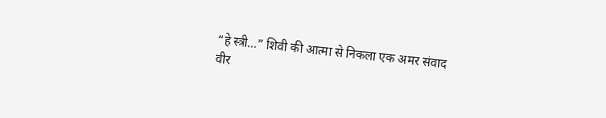“हे स्त्री…” शिवी की आत्मा से निकला एक अमर संवाद
वीर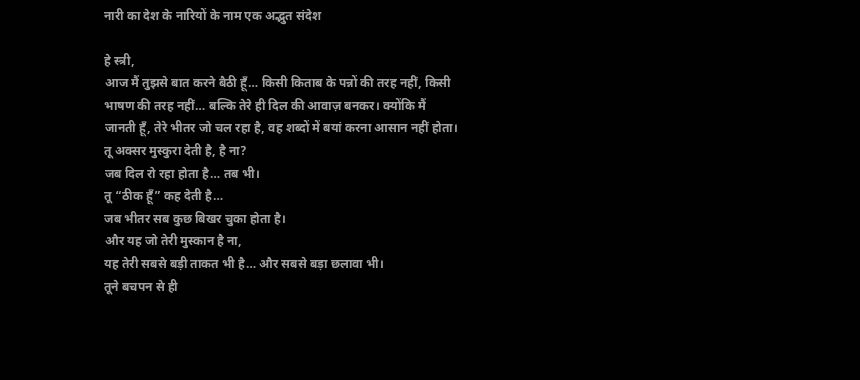नारी का देश के नारियों के नाम एक अद्भुत संदेश

हे स्त्री,
आज मैं तुझसे बात करने बैठी हूँ… किसी किताब के पन्नों की तरह नहीं, किसी भाषण की तरह नहीं… बल्कि तेरे ही दिल की आवाज़ बनकर। क्योंकि मैं जानती हूँ, तेरे भीतर जो चल रहा है, वह शब्दों में बयां करना आसान नहीं होता।
तू अक्सर मुस्कुरा देती है, है ना?
जब दिल रो रहा होता है… तब भी।
तू “ठीक हूँ” कह देती है…
जब भीतर सब कुछ बिखर चुका होता है।
और यह जो तेरी मुस्कान है ना,
यह तेरी सबसे बड़ी ताकत भी है… और सबसे बड़ा छलावा भी।
तूने बचपन से ही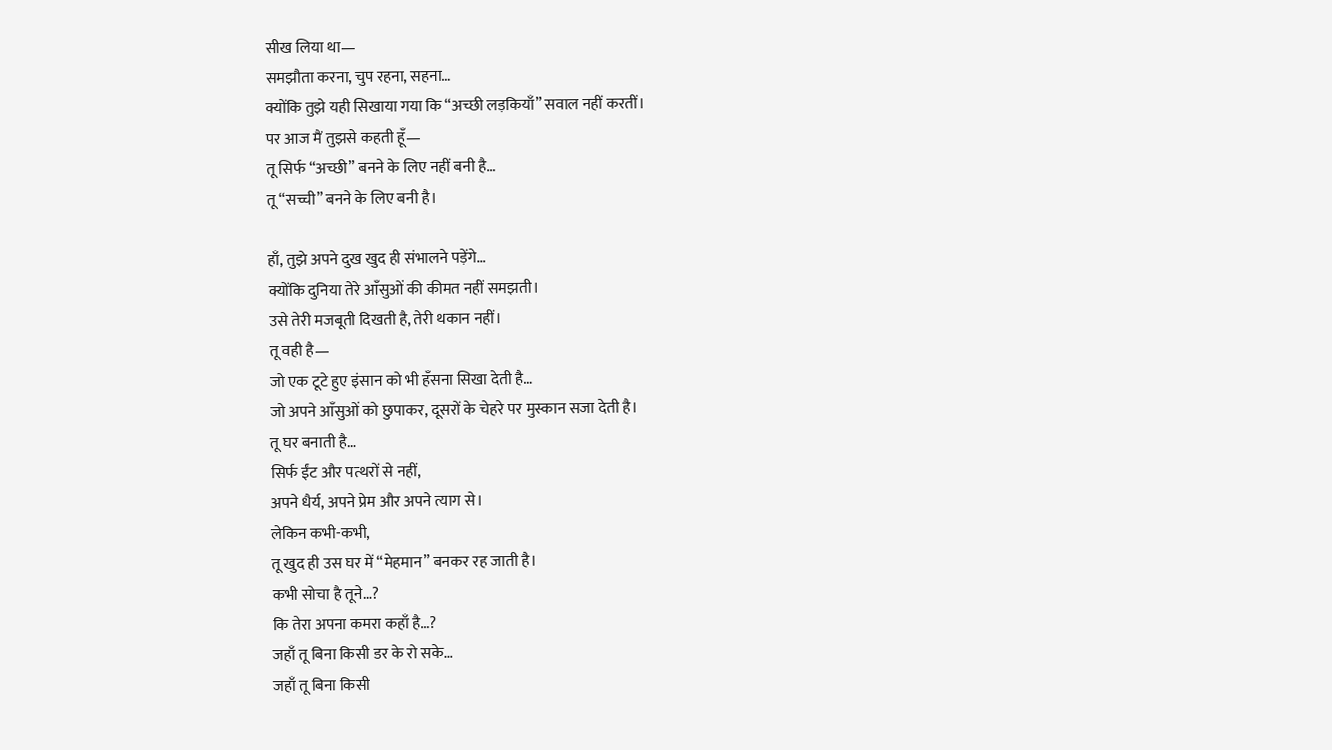सीख लिया था—
समझौता करना, चुप रहना, सहना…
क्योंकि तुझे यही सिखाया गया कि “अच्छी लड़कियाँ” सवाल नहीं करतीं।
पर आज मैं तुझसे कहती हूँ—
तू सिर्फ “अच्छी” बनने के लिए नहीं बनी है…
तू “सच्ची” बनने के लिए बनी है।

हाँ, तुझे अपने दुख खुद ही संभालने पड़ेंगे…
क्योंकि दुनिया तेरे आँसुओं की कीमत नहीं समझती।
उसे तेरी मजबूती दिखती है, तेरी थकान नहीं।
तू वही है—
जो एक टूटे हुए इंसान को भी हँसना सिखा देती है…
जो अपने आँसुओं को छुपाकर, दूसरों के चेहरे पर मुस्कान सजा देती है।
तू घर बनाती है…
सिर्फ ईंट और पत्थरों से नहीं,
अपने धैर्य, अपने प्रेम और अपने त्याग से।
लेकिन कभी-कभी,
तू खुद ही उस घर में “मेहमान” बनकर रह जाती है।
कभी सोचा है तूने…?
कि तेरा अपना कमरा कहाँ है…?
जहाँ तू बिना किसी डर के रो सके…
जहाँ तू बिना किसी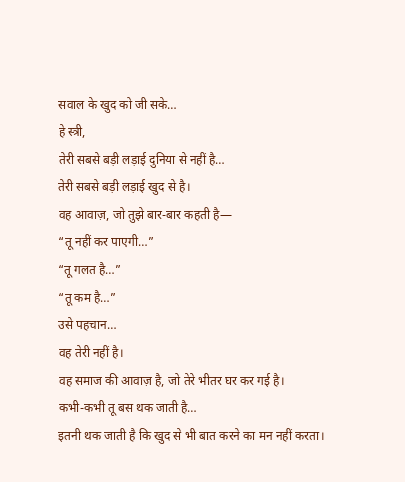सवाल के खुद को जी सके…
हे स्त्री,
तेरी सबसे बड़ी लड़ाई दुनिया से नहीं है…
तेरी सबसे बड़ी लड़ाई खुद से है।
वह आवाज़, जो तुझे बार-बार कहती है—
“तू नहीं कर पाएगी…”
“तू गलत है…”
“तू कम है…”
उसे पहचान…
वह तेरी नहीं है।
वह समाज की आवाज़ है, जो तेरे भीतर घर कर गई है।
कभी-कभी तू बस थक जाती है…
इतनी थक जाती है कि खुद से भी बात करने का मन नहीं करता।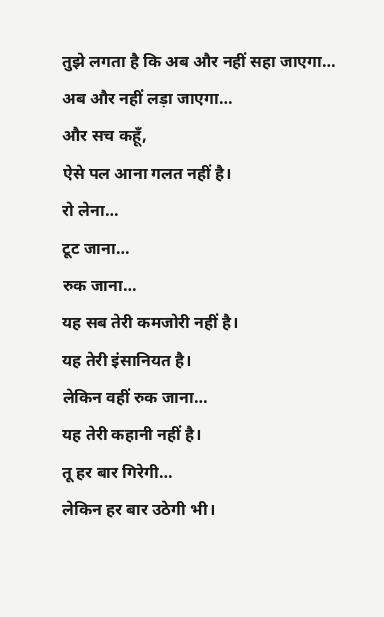तुझे लगता है कि अब और नहीं सहा जाएगा…
अब और नहीं लड़ा जाएगा…
और सच कहूँ,
ऐसे पल आना गलत नहीं है।
रो लेना…
टूट जाना…
रुक जाना…
यह सब तेरी कमजोरी नहीं है।
यह तेरी इंसानियत है।
लेकिन वहीं रुक जाना…
यह तेरी कहानी नहीं है।
तू हर बार गिरेगी…
लेकिन हर बार उठेगी भी।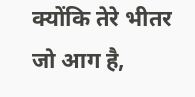क्योंकि तेरे भीतर जो आग है,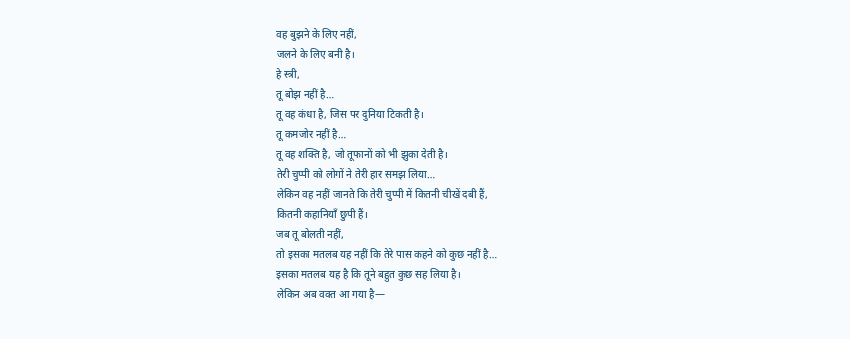वह बुझने के लिए नहीं,
जलने के लिए बनी है।
हे स्त्री,
तू बोझ नहीं है…
तू वह कंधा है, जिस पर दुनिया टिकती है।
तू कमजोर नहीं है…
तू वह शक्ति है, जो तूफानों को भी झुका देती है।
तेरी चुप्पी को लोगों ने तेरी हार समझ लिया…
लेकिन वह नहीं जानते कि तेरी चुप्पी में कितनी चीखें दबी हैं,
कितनी कहानियाँ छुपी हैं।
जब तू बोलती नहीं,
तो इसका मतलब यह नहीं कि तेरे पास कहने को कुछ नहीं है…
इसका मतलब यह है कि तूने बहुत कुछ सह लिया है।
लेकिन अब वक्त आ गया है—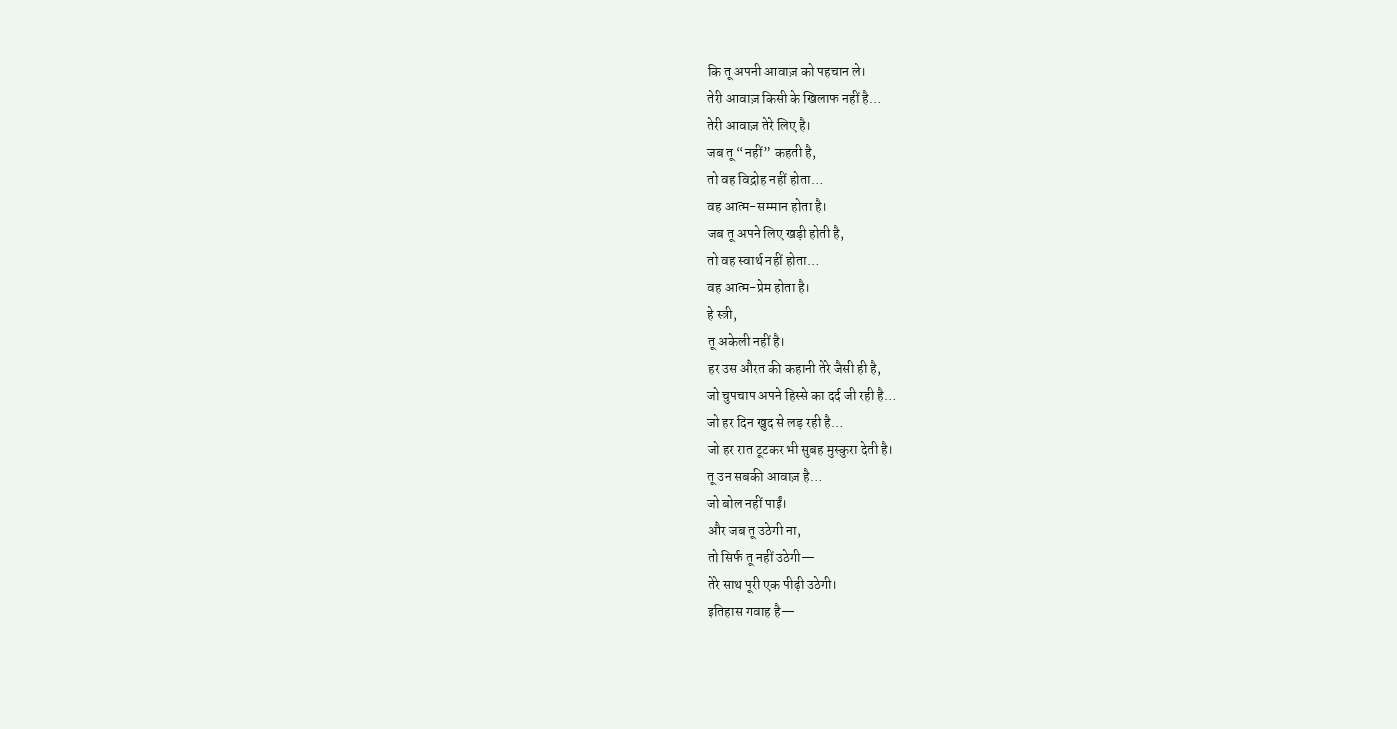कि तू अपनी आवाज़ को पहचान ले।
तेरी आवाज़ किसी के खिलाफ नहीं है…
तेरी आवाज़ तेरे लिए है।
जब तू “नहीं” कहती है,
तो वह विद्रोह नहीं होता…
वह आत्म-सम्मान होता है।
जब तू अपने लिए खड़ी होती है,
तो वह स्वार्थ नहीं होता…
वह आत्म-प्रेम होता है।
हे स्त्री,
तू अकेली नहीं है।
हर उस औरत की कहानी तेरे जैसी ही है,
जो चुपचाप अपने हिस्से का दर्द जी रही है…
जो हर दिन खुद से लड़ रही है…
जो हर रात टूटकर भी सुबह मुस्कुरा देती है।
तू उन सबकी आवाज़ है…
जो बोल नहीं पाईं।
और जब तू उठेगी ना,
तो सिर्फ तू नहीं उठेगी—
तेरे साथ पूरी एक पीढ़ी उठेगी।
इतिहास गवाह है—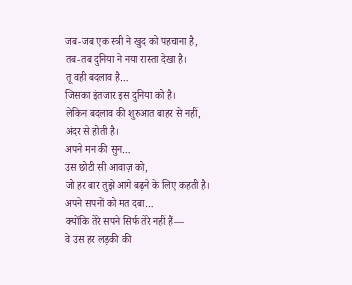जब-जब एक स्त्री ने खुद को पहचाना है,
तब-तब दुनिया ने नया रास्ता देखा है।
तू वही बदलाव है…
जिसका इंतजार इस दुनिया को है।
लेकिन बदलाव की शुरुआत बाहर से नहीं,
अंदर से होती है।
अपने मन की सुन…
उस छोटी सी आवाज़ को,
जो हर बार तुझे आगे बढ़ने के लिए कहती है।
अपने सपनों को मत दबा…
क्योंकि तेरे सपने सिर्फ तेरे नहीं हैं—
वे उस हर लड़की की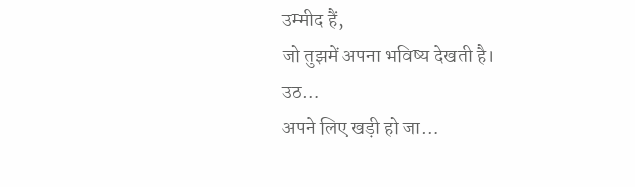उम्मीद हैं,
जो तुझमें अपना भविष्य देखती है।
उठ…
अपने लिए खड़ी हो जा…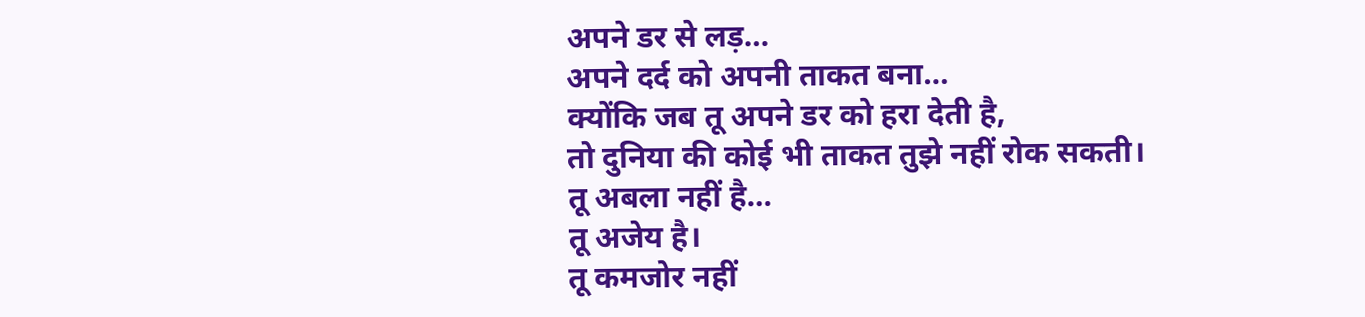अपने डर से लड़…
अपने दर्द को अपनी ताकत बना…
क्योंकि जब तू अपने डर को हरा देती है,
तो दुनिया की कोई भी ताकत तुझे नहीं रोक सकती।
तू अबला नहीं है…
तू अजेय है।
तू कमजोर नहीं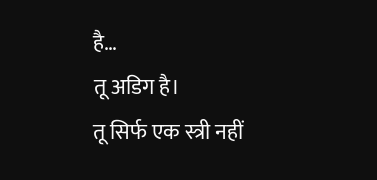है…
तू अडिग है।
तू सिर्फ एक स्त्री नहीं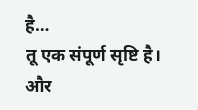है…
तू एक संपूर्ण सृष्टि है।
और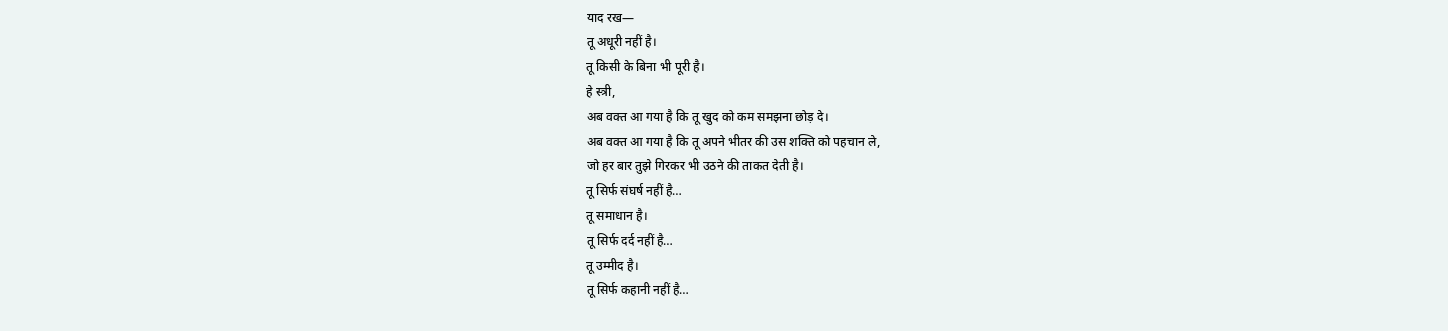याद रख—
तू अधूरी नहीं है।
तू किसी के बिना भी पूरी है।
हे स्त्री,
अब वक्त आ गया है कि तू खुद को कम समझना छोड़ दे।
अब वक्त आ गया है कि तू अपने भीतर की उस शक्ति को पहचान ले,
जो हर बार तुझे गिरकर भी उठने की ताकत देती है।
तू सिर्फ संघर्ष नहीं है…
तू समाधान है।
तू सिर्फ दर्द नहीं है…
तू उम्मीद है।
तू सिर्फ कहानी नहीं है…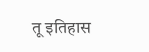तू इतिहास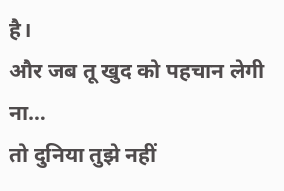है।
और जब तू खुद को पहचान लेगी ना…
तो दुनिया तुझे नहीं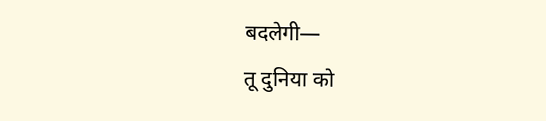बदलेगी—
तू दुनिया को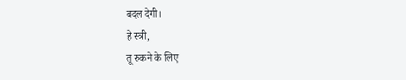बदल देगी।
हे स्त्री,
तू रुकने के लिए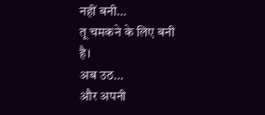नहीं बनी…
तू चमकने के लिए बनी है।
अब उठ…
और अपनी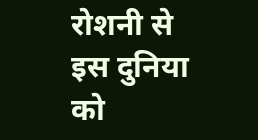रोशनी से इस दुनिया को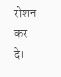रोशन कर दे।